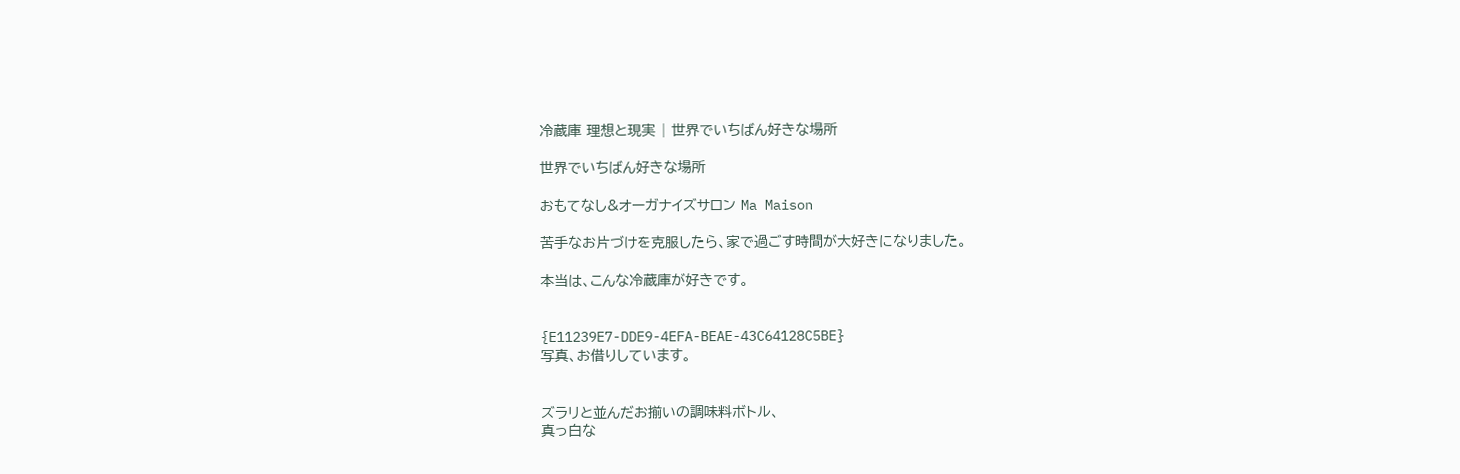冷蔵庫 理想と現実 | 世界でいちばん好きな場所

世界でいちばん好きな場所

おもてなし&オーガナイズサロン Ma Maison

苦手なお片づけを克服したら、家で過ごす時間が大好きになりました。

本当は、こんな冷蔵庫が好きです。


{E11239E7-DDE9-4EFA-BEAE-43C64128C5BE}
写真、お借りしています。


ズラリと並んだお揃いの調味料ボトル、
真っ白な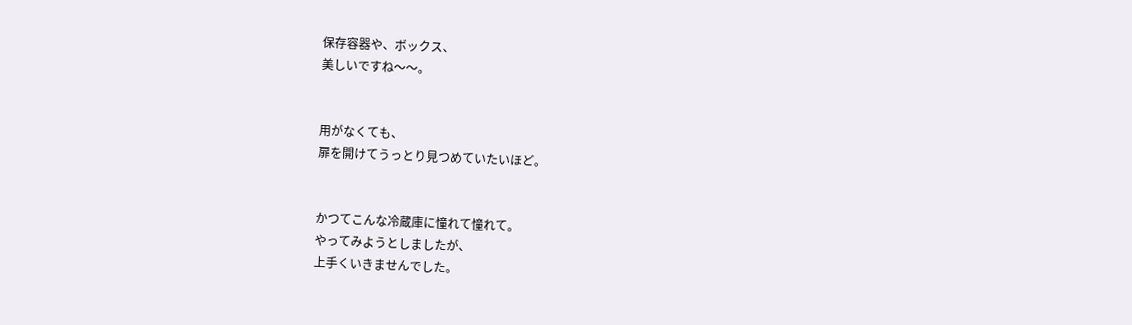保存容器や、ボックス、
美しいですね〜〜。


用がなくても、
扉を開けてうっとり見つめていたいほど。


かつてこんな冷蔵庫に憧れて憧れて。
やってみようとしましたが、
上手くいきませんでした。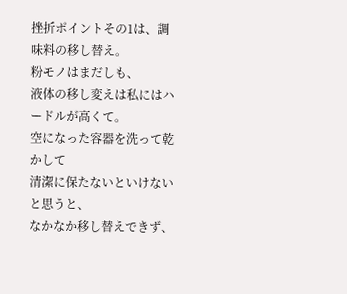挫折ポイントその1は、調味料の移し替え。
粉モノはまだしも、
液体の移し変えは私にはハードルが高くて。
空になった容器を洗って乾かして
清潔に保たないといけないと思うと、
なかなか移し替えできず、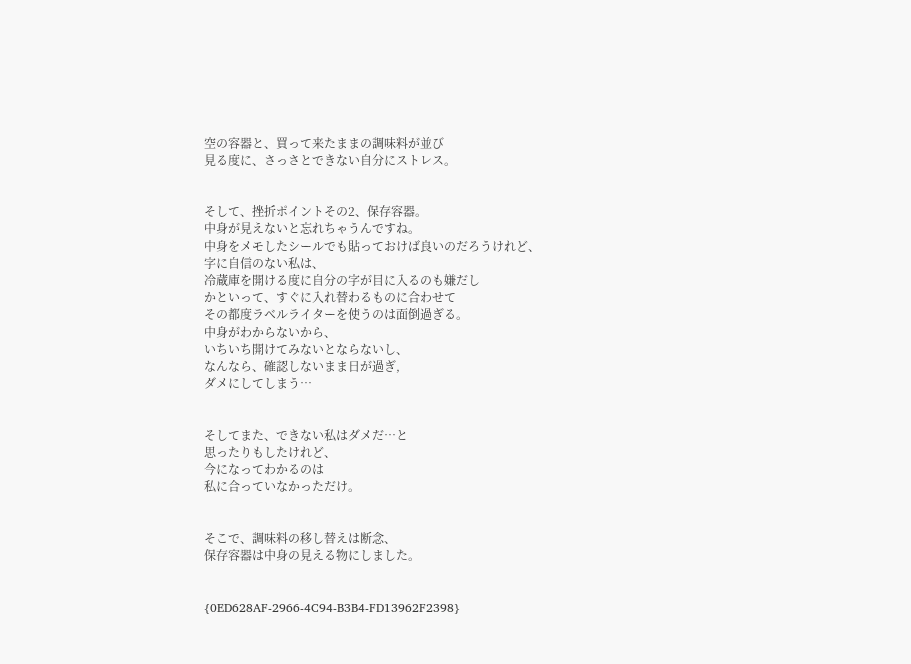空の容器と、買って来たままの調味料が並び
見る度に、さっさとできない自分にストレス。


そして、挫折ポイントその2、保存容器。
中身が見えないと忘れちゃうんですね。
中身をメモしたシールでも貼っておけば良いのだろうけれど、
字に自信のない私は、
冷蔵庫を開ける度に自分の字が目に入るのも嫌だし
かといって、すぐに入れ替わるものに合わせて
その都度ラベルライターを使うのは面倒過ぎる。
中身がわからないから、
いちいち開けてみないとならないし、
なんなら、確認しないまま日が過ぎ,
ダメにしてしまう…


そしてまた、できない私はダメだ…と
思ったりもしたけれど、
今になってわかるのは
私に合っていなかっただけ。


そこで、調味料の移し替えは断念、
保存容器は中身の見える物にしました。


{0ED628AF-2966-4C94-B3B4-FD13962F2398}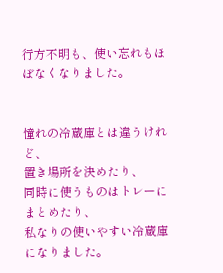行方不明も、使い忘れもほぼなくなりました。


憧れの冷蔵庫とは違うけれど、
置き場所を決めたり、
同時に使うものはトレーにまとめたり、
私なりの使いやすい冷蔵庫になりました。